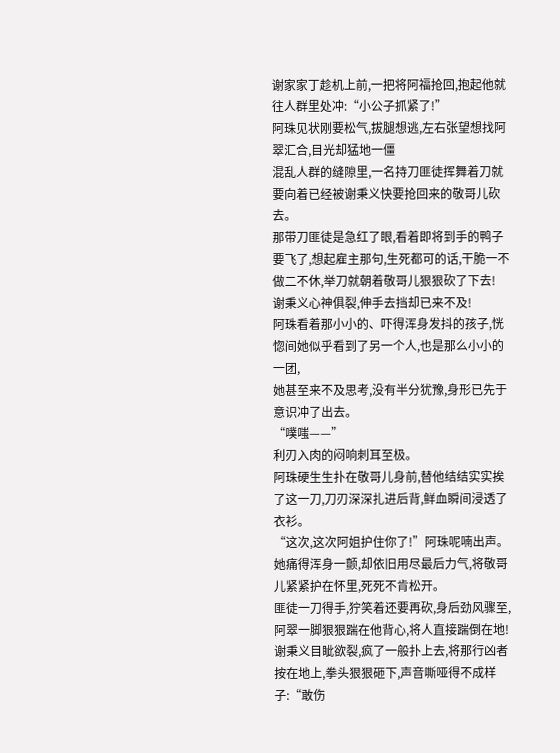谢家家丁趁机上前,一把将阿福抢回,抱起他就往人群里处冲:“小公子抓紧了!”
阿珠见状刚要松气,拔腿想逃,左右张望想找阿翠汇合,目光却猛地一僵
混乱人群的缝隙里,一名持刀匪徒挥舞着刀就要向着已经被谢秉义快要抢回来的敬哥儿砍去。
那带刀匪徒是急红了眼,看着即将到手的鸭子要飞了,想起雇主那句,生死都可的话,干脆一不做二不休,举刀就朝着敬哥儿狠狠砍了下去!
谢秉义心神俱裂,伸手去挡却已来不及!
阿珠看着那小小的、吓得浑身发抖的孩子,恍惚间她似乎看到了另一个人,也是那么小小的一团,
她甚至来不及思考,没有半分犹豫,身形已先于意识冲了出去。
“噗嗤——”
利刃入肉的闷响刺耳至极。
阿珠硬生生扑在敬哥儿身前,替他结结实实挨了这一刀,刀刃深深扎进后背,鲜血瞬间浸透了衣衫。
“这次,这次阿姐护住你了!”阿珠呢喃出声。
她痛得浑身一颤,却依旧用尽最后力气,将敬哥儿紧紧护在怀里,死死不肯松开。
匪徒一刀得手,狞笑着还要再砍,身后劲风骤至,阿翠一脚狠狠踹在他背心,将人直接踹倒在地!
谢秉义目眦欲裂,疯了一般扑上去,将那行凶者按在地上,拳头狠狠砸下,声音嘶哑得不成样子:“敢伤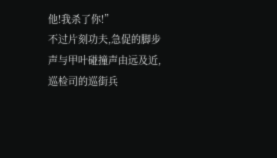他!我杀了你!”
不过片刻功夫,急促的脚步声与甲叶碰撞声由远及近,巡检司的巡街兵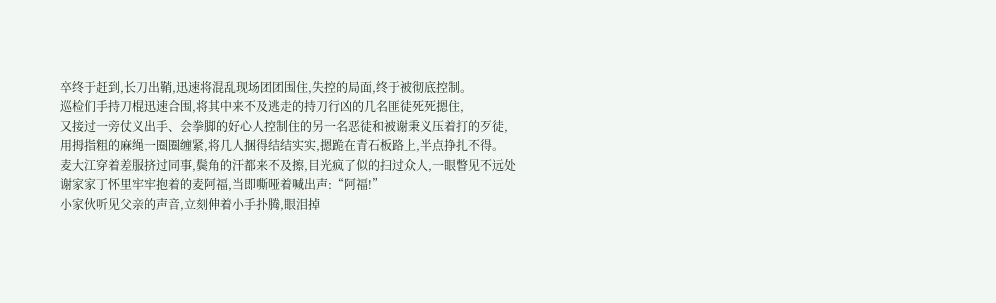卒终于赶到,长刀出鞘,迅速将混乱现场团团围住,失控的局面,终于被彻底控制。
巡检们手持刀棍迅速合围,将其中来不及逃走的持刀行凶的几名匪徒死死摁住,
又接过一旁仗义出手、会拳脚的好心人控制住的另一名恶徒和被谢秉义压着打的歹徒,
用拇指粗的麻绳一圈圈缠紧,将几人捆得结结实实,摁跪在青石板路上,半点挣扎不得。
麦大江穿着差服挤过同事,鬓角的汗都来不及擦,目光疯了似的扫过众人,一眼瞥见不远处谢家家丁怀里牢牢抱着的麦阿福,当即嘶哑着喊出声:“阿福!”
小家伙听见父亲的声音,立刻伸着小手扑腾,眼泪掉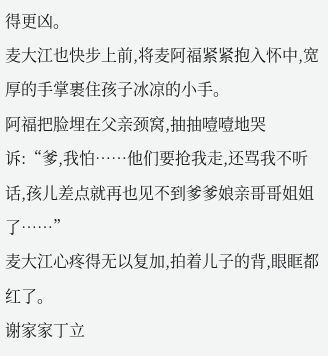得更凶。
麦大江也快步上前,将麦阿福紧紧抱入怀中,宽厚的手掌裹住孩子冰凉的小手。
阿福把脸埋在父亲颈窝,抽抽噎噎地哭诉:“爹,我怕……他们要抢我走,还骂我不听话,孩儿差点就再也见不到爹爹娘亲哥哥姐姐了……”
麦大江心疼得无以复加,拍着儿子的背,眼眶都红了。
谢家家丁立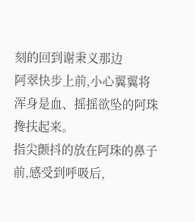刻的回到谢秉义那边
阿翠快步上前,小心翼翼将浑身是血、摇摇欲坠的阿珠搀扶起来。
指尖颤抖的放在阿珠的鼻子前,感受到呼吸后,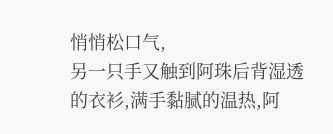悄悄松口气,
另一只手又触到阿珠后背湿透的衣衫,满手黏腻的温热,阿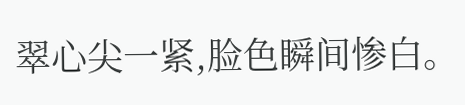翠心尖一紧,脸色瞬间惨白。